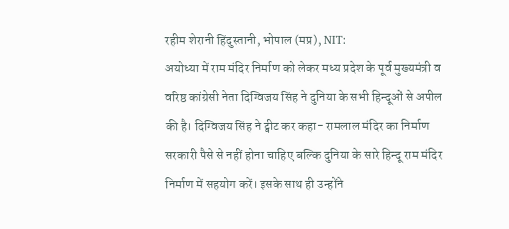रहीम शेरानी हिंदुस्तानी, भोपाल (मप्र), NIT:
अयोध्या में राम मंदिर निर्माण को लेकर मध्य प्रदेश के पूर्व मुख्यमंत्री व वरिष्ठ कांग्रेसी नेता दिग्विजय सिंह ने दुनिया के सभी हिन्दूओं से अपील की है। दिग्विजय सिंह ने ट्वीट कर कहा- रामलाल मंदिर का निर्माण सरकारी पैसे से नहीं होना चाहिए बल्कि दुनिया के सारे हिन्दू राम मंदिर निर्माण में सहयोग करें। इसके साथ ही उन्होंने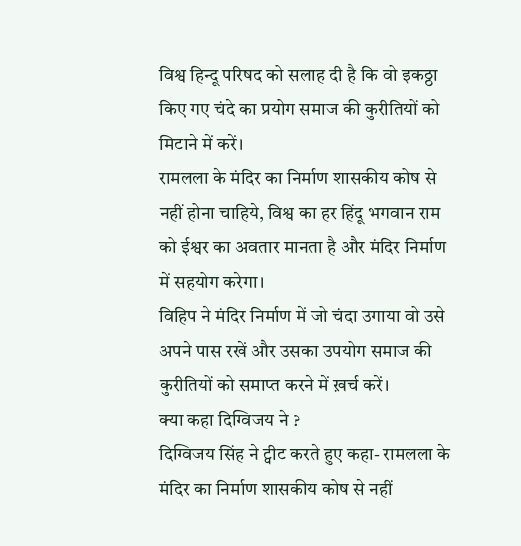विश्व हिन्दू परिषद को सलाह दी है कि वो इकठ्ठा किए गए चंदे का प्रयोग समाज की कुरीतियों को मिटाने में करें।
रामलला के मंदिर का निर्माण शासकीय कोष से नहीं होना चाहिये, विश्व का हर हिंदू भगवान राम को ईश्वर का अवतार मानता है और मंदिर निर्माण में सहयोग करेगा।
विहिप ने मंदिर निर्माण में जो चंदा उगाया वो उसे अपने पास रखें और उसका उपयोग समाज की कुरीतियों को समाप्त करने में ख़र्च करें।
क्या कहा दिग्विजय ने ?
दिग्विजय सिंह ने ट्वीट करते हुए कहा- रामलला के मंदिर का निर्माण शासकीय कोष से नहीं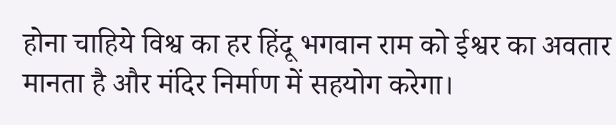होना चाहिये विश्व का हर हिंदू भगवान राम को ईश्वर का अवतार मानता है और मंदिर निर्माण में सहयोग करेगा।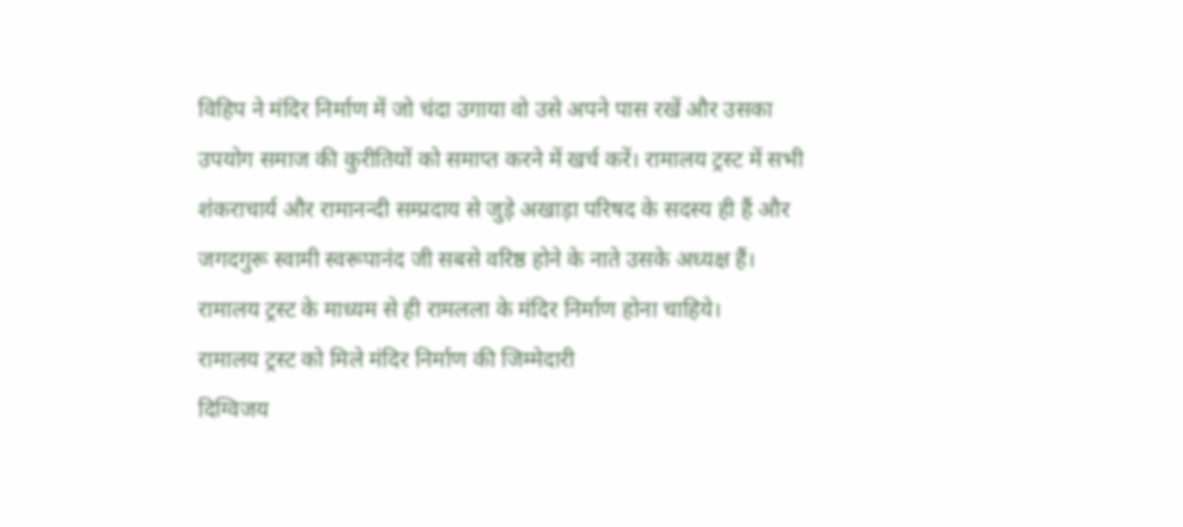विहिप ने मंदिर निर्माण में जो चंदा उगाया वो उसे अपने पास रखें और उसका उपयोग समाज की कुरीतियों को समाप्त करने में खर्च करें। रामालय ट्रस्ट में सभी शंकराचार्य और रामानन्दी सम्प्रदाय से जुड़े अखाड़ा परिषद के सदस्य ही हैं और जगदगुरू स्वामी स्वरूपानंद जी सबसे वरिष्ठ होने के नाते उसके अध्यक्ष हैं। रामालय ट्रस्ट के माध्यम से ही रामलला के मंदिर निर्माण होना चाहिये।
रामालय ट्रस्ट को मिले मंदिर निर्माण की जिम्मेदारी
दिग्विजय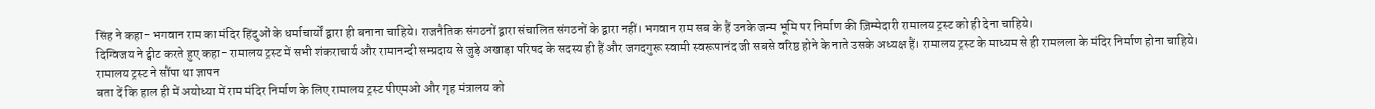सिंह ने कहा- भगवान राम का मंदिर हिंदुओं के धर्माचार्यों द्वारा ही बनाना चाहिये। राजनैतिक संगठनों द्वारा संचालित संगठनों के द्वारा नहीं। भगवान राम सब के हैं उनके जन्म भूमि पर निर्माण की ज़िम्मेदारी रामालय ट्रस्ट को ही देना चाहिये।
दिग्विजय ने ट्वीट करते हुए कहा- रामालय ट्रस्ट में सभी शंकराचार्य और रामानन्दी सम्प्रदाय से जुड़े अखाड़ा परिषद के सदस्य ही हैं और जगदगुरू स्वामी स्वरूपानंद जी सबसे वरिष्ठ होने के नाते उसके अध्यक्ष हैं। रामालय ट्रस्ट के माध्यम से ही रामलला के मंदिर निर्माण होना चाहिये।
रामालय ट्रस्ट ने सौंपा था ज्ञापन
बता दें कि हाल ही में अयोध्या में राम मंदिर निर्माण के लिए रामालय ट्रस्ट पीएमओ और गृह मंत्रालय को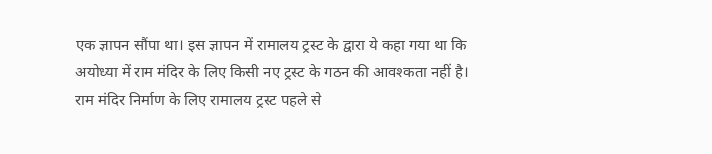एक ज्ञापन सौंपा था। इस ज्ञापन में रामालय ट्रस्ट के द्वारा ये कहा गया था कि अयोध्या में राम मंदिर के लिए किसी नए ट्रस्ट के गठन की आवश्कता नहीं है। राम मंदिर निर्माण के लिए रामालय ट्रस्ट पहले से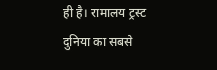ही है। रामालय ट्रस्ट दुनिया का सबसे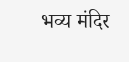भव्य मंदिर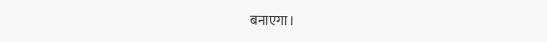बनाएगा।